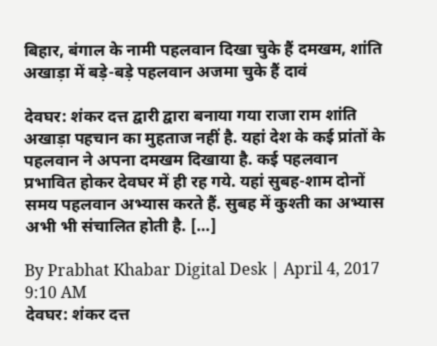बिहार, बंगाल के नामी पहलवान दिखा चुके हैं दमखम, शांति अखाड़ा में बड़े-बड़े पहलवान अजमा चुके हैं दावं

देवघर: शंकर दत्त द्वारी द्वारा बनाया गया राजा राम शांति अखाड़ा पहचान का मुहताज नहीं है. यहां देश के कई प्रांतों के पहलवान ने अपना दमखम दिखाया है. कई पहलवान प्रभावित होकर देवघर में ही रह गये. यहां सुबह-शाम दोनों समय पहलवान अभ्यास करते हैं. सुबह में कुश्ती का अभ्यास अभी भी संचालित होती है. […]

By Prabhat Khabar Digital Desk | April 4, 2017 9:10 AM
देवघर: शंकर दत्त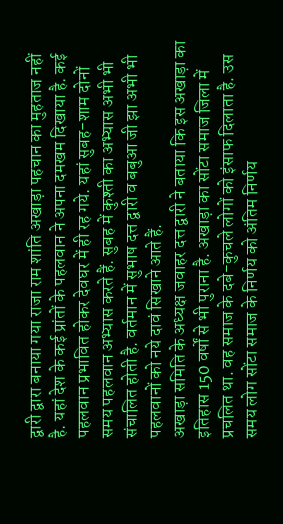द्वारी द्वारा बनाया गया राजा राम शांति अखाड़ा पहचान का मुहताज नहीं है. यहां देश के कई प्रांतों के पहलवान ने अपना दमखम दिखाया है. कई पहलवान प्रभावित होकर देवघर में ही रह गये. यहां सुबह-शाम दोनों समय पहलवान अभ्यास करते हैं. सुबह में कुश्ती का अभ्यास अभी भी संचालित होती है. वर्तमान में सुभाष दत्त द्वारी व बबुआ जी झा अभी भी पहलवानों को नये दावं सिखाने आते हैं.
अखाड़ा समिति के अध्यक्ष जवाहर दत्त द्वारी ने बताया कि इस अखाड़ा का इतिहास 150 वर्षों से भी पुराना है. अखाड़ा का सोंटा समाज जिला में प्रचलित था. वह समाज के दबे-कुचले लोगों को इंसाफ दिलाता है. उस समय लोग सोंटा समाज के निर्णय को अंतिम निर्णय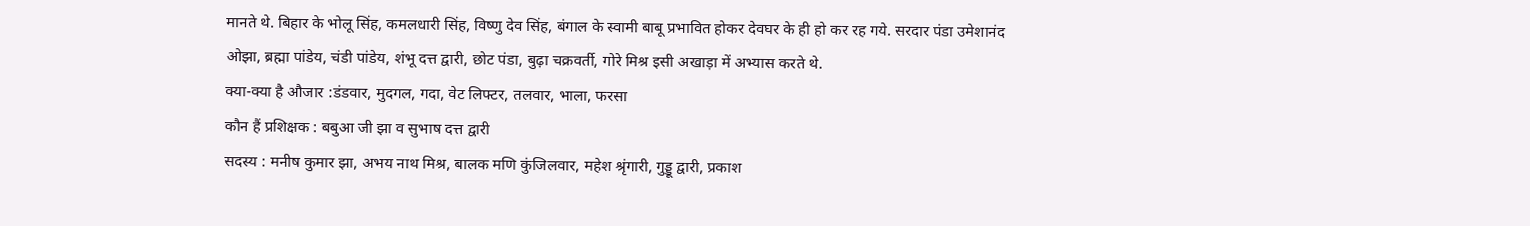मानते थे. बिहार के भोलू सिंह, कमलधारी सिंह, विष्णु देव सिंह, बंगाल के स्वामी बाबू प्रभावित होकर देवघर के ही हो कर रह गये. सरदार पंडा उमेशानंद ओझा, ब्रह्मा पांडेय, चंडी पांडेय, शंभू दत्त द्वारी, छोट पंडा, बुढ़ा चक्रवर्ती, गोरे मिश्र इसी अखाड़ा में अभ्यास करते थे.
क्या-क्या है औजार :डंडवार, मुदगल, गदा, वेट लिफ्टर, तलवार, भाला, फरसा
कौन हैं प्रशिक्षक : बबुआ जी झा व सुभाष दत्त द्वारी
सदस्य : मनीष कुमार झा, अभय नाथ मिश्र, बालक मणि कुंजिलवार, महेश श्रृंगारी, गुड्डू द्वारी, प्रकाश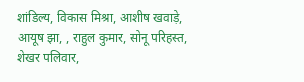शांडिल्य, विकास मिश्रा, आशीष खवाड़े, आयूष झा, , राहुल कुमार, सोनू परिहस्त, शेखर पलिवार,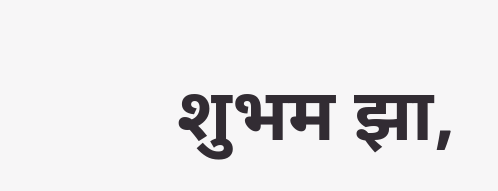शुभम झा,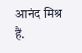आनंद मिश्र हैं.